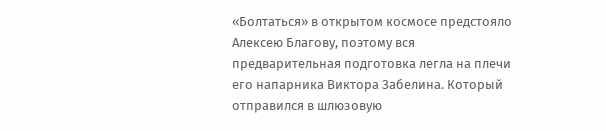«Болтаться» в открытом космосе предстояло Алексею Благову, поэтому вся предварительная подготовка легла на плечи его напарника Виктора Забелина. Который отправился в шлюзовую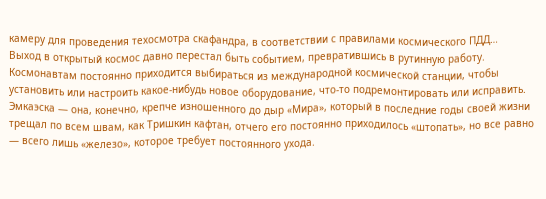камеру для проведения техосмотра скафандра, в соответствии с правилами космического ПДД…
Выход в открытый космос давно перестал быть событием, превратившись в рутинную работу. Космонавтам постоянно приходится выбираться из международной космической станции, чтобы установить или настроить какое-нибудь новое оборудование, что-то подремонтировать или исправить.
Эмкаэска — она, конечно, крепче изношенного до дыр «Мира», который в последние годы своей жизни трещал по всем швам, как Тришкин кафтан, отчего его постоянно приходилось «штопать», но все равно — всего лишь «железо», которое требует постоянного ухода.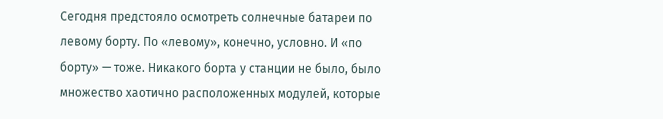Сегодня предстояло осмотреть солнечные батареи по левому борту. По «левому», конечно, условно. И «по борту» — тоже. Никакого борта у станции не было, было множество хаотично расположенных модулей, которые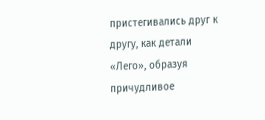пристегивались друг к другу, как детали «Лего», образуя причудливое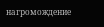нагромождение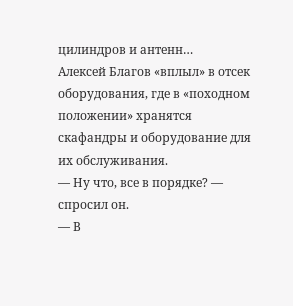цилиндров и антенн…
Алексей Благов «вплыл» в отсек оборудования, где в «походном положении» хранятся скафандры и оборудование для их обслуживания.
— Ну что, все в порядке? — спросил он.
— В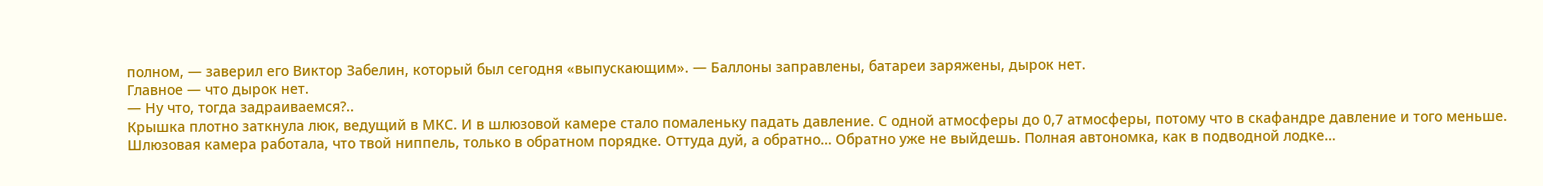полном, — заверил его Виктор Забелин, который был сегодня «выпускающим». — Баллоны заправлены, батареи заряжены, дырок нет.
Главное — что дырок нет.
— Ну что, тогда задраиваемся?..
Крышка плотно заткнула люк, ведущий в МКС. И в шлюзовой камере стало помаленьку падать давление. С одной атмосферы до 0,7 атмосферы, потому что в скафандре давление и того меньше.
Шлюзовая камера работала, что твой ниппель, только в обратном порядке. Оттуда дуй, а обратно… Обратно уже не выйдешь. Полная автономка, как в подводной лодке…